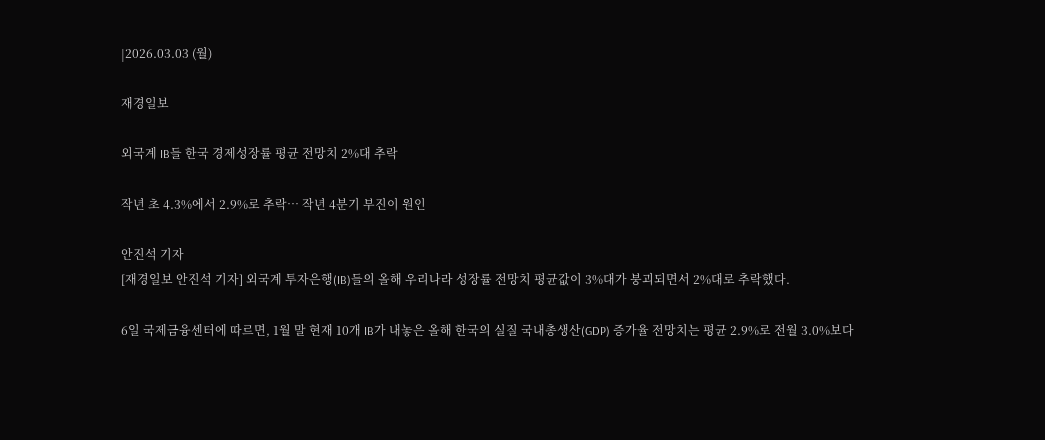|2026.03.03 (월)

재경일보

외국계 IB들 한국 경제성장률 평균 전망치 2%대 추락

작년 초 4.3%에서 2.9%로 추락… 작년 4분기 부진이 원인

안진석 기자
[재경일보 안진석 기자] 외국계 투자은행(IB)들의 올해 우리나라 성장률 전망치 평균값이 3%대가 붕괴되면서 2%대로 추락했다.

6일 국제금융센터에 따르면, 1월 말 현재 10개 IB가 내놓은 올해 한국의 실질 국내총생산(GDP) 증가율 전망치는 평균 2.9%로 전월 3.0%보다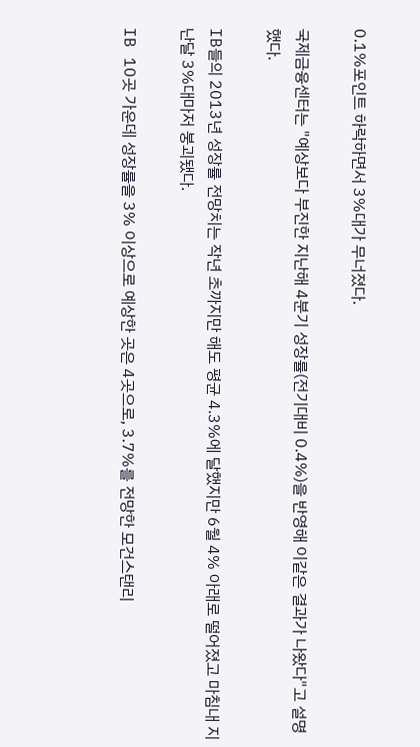0.1%포인트 하락하면서 3%대가 무너졌다.

국제금융센터는 "예상보다 부진한 지난해 4분기 성장률(전기대비 0.4%)을 반영해 이같은 결과가 나왔다"고 설명했다.

IB들의 2013년 성장률 전망치는 작년 초까지만 해도 평균 4.3%에 달했지만 6월 4% 아래로 떨어졌고 마침내 지난달 3%대마저 붕괴됐다.

IB 10곳 가운데 성장률을 3% 이상으로 예상한 곳은 4곳으로, 3.7%를 전망한 모건스탠리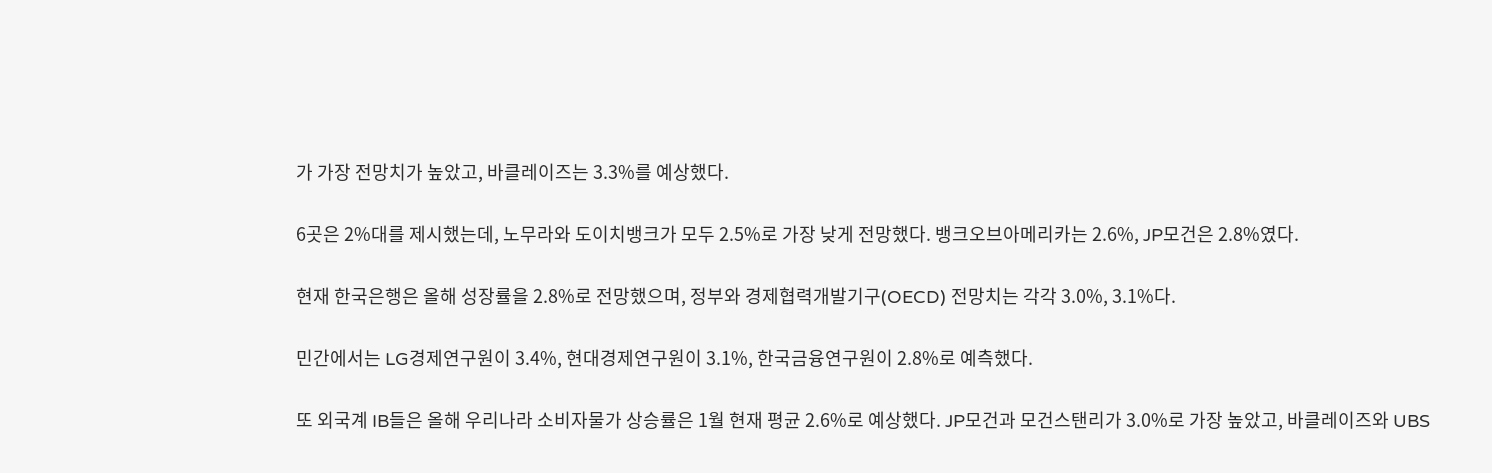가 가장 전망치가 높았고, 바클레이즈는 3.3%를 예상했다.

6곳은 2%대를 제시했는데, 노무라와 도이치뱅크가 모두 2.5%로 가장 낮게 전망했다. 뱅크오브아메리카는 2.6%, JP모건은 2.8%였다.

현재 한국은행은 올해 성장률을 2.8%로 전망했으며, 정부와 경제협력개발기구(OECD) 전망치는 각각 3.0%, 3.1%다.

민간에서는 LG경제연구원이 3.4%, 현대경제연구원이 3.1%, 한국금융연구원이 2.8%로 예측했다.

또 외국계 IB들은 올해 우리나라 소비자물가 상승률은 1월 현재 평균 2.6%로 예상했다. JP모건과 모건스탠리가 3.0%로 가장 높았고, 바클레이즈와 UBS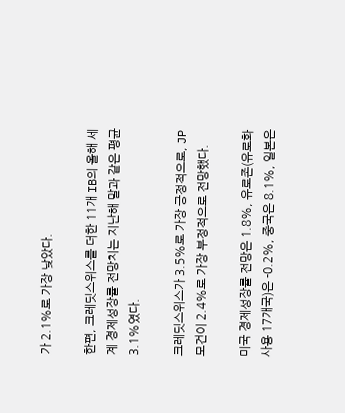가 2.1%로 가장 낮았다.

한편, 크레딧스위스를 더한 11개 IB의 올해 세계 경제성장률 전망치는 지난해 말과 같은 평균 3.1%였다.

크레딧스위스가 3.5%로 가장 긍정적으로, JP모건이 2.4%로 가장 부정적으로 전망했다.

미국 경제성장률 전망은 1.8%, 유로존(유로화 사용 17개국)은 -0.2%, 중국은 8.1%, 일본은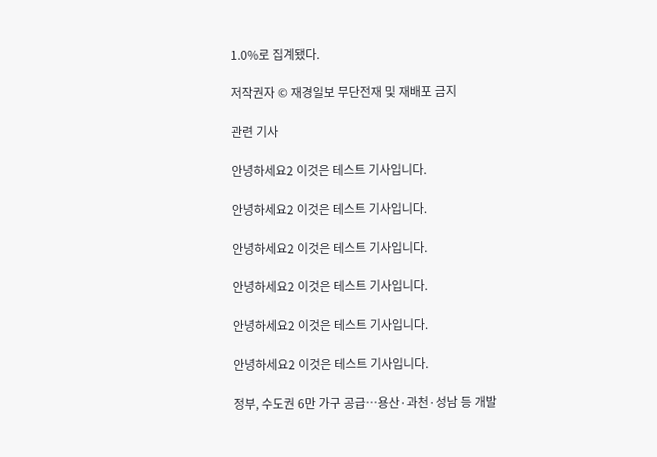1.0%로 집계됐다.

저작권자 © 재경일보 무단전재 및 재배포 금지

관련 기사

안녕하세요2 이것은 테스트 기사입니다.

안녕하세요2 이것은 테스트 기사입니다.

안녕하세요2 이것은 테스트 기사입니다.

안녕하세요2 이것은 테스트 기사입니다.

안녕하세요2 이것은 테스트 기사입니다.

안녕하세요2 이것은 테스트 기사입니다.

정부, 수도권 6만 가구 공급…용산·과천·성남 등 개발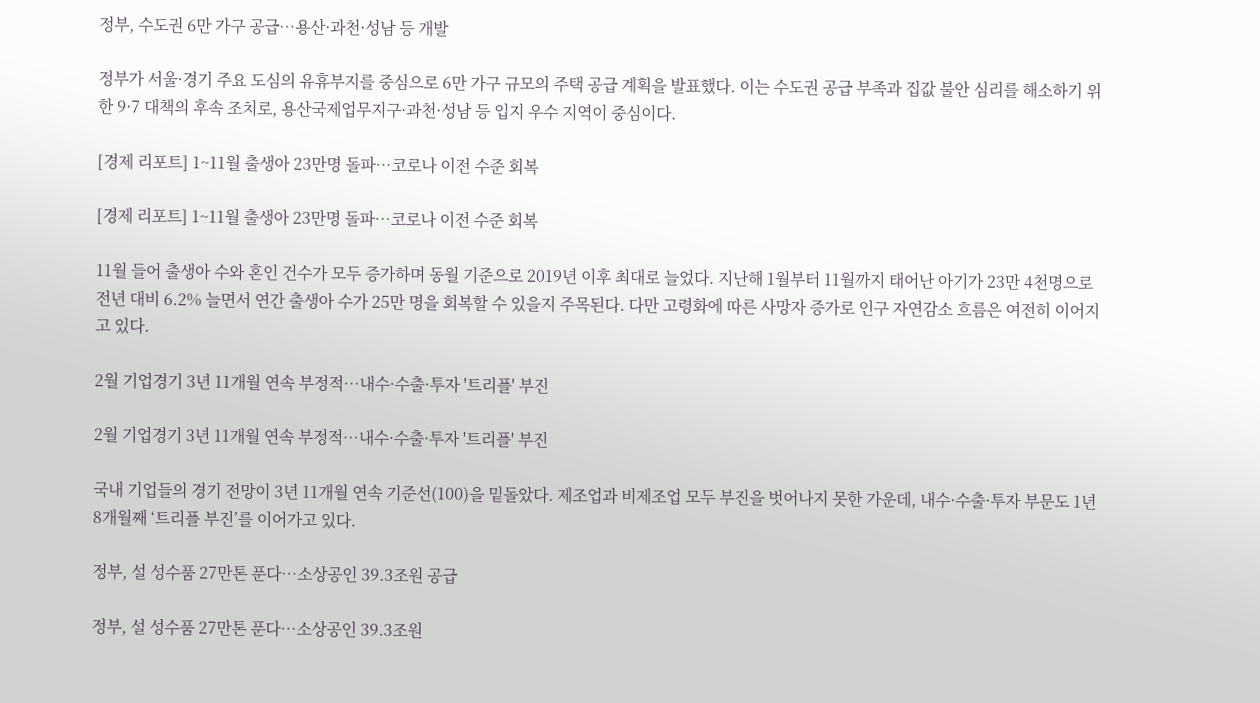정부, 수도권 6만 가구 공급…용산·과천·성남 등 개발

정부가 서울·경기 주요 도심의 유휴부지를 중심으로 6만 가구 규모의 주택 공급 계획을 발표했다. 이는 수도권 공급 부족과 집값 불안 심리를 해소하기 위한 9·7 대책의 후속 조치로, 용산국제업무지구·과천·성남 등 입지 우수 지역이 중심이다.

[경제 리포트] 1~11월 출생아 23만명 돌파…코로나 이전 수준 회복

[경제 리포트] 1~11월 출생아 23만명 돌파…코로나 이전 수준 회복

11월 들어 출생아 수와 혼인 건수가 모두 증가하며 동월 기준으로 2019년 이후 최대로 늘었다. 지난해 1월부터 11월까지 태어난 아기가 23만 4천명으로 전년 대비 6.2% 늘면서 연간 출생아 수가 25만 명을 회복할 수 있을지 주목된다. 다만 고령화에 따른 사망자 증가로 인구 자연감소 흐름은 여전히 이어지고 있다.

2월 기업경기 3년 11개월 연속 부정적…내수·수출·투자 '트리플' 부진

2월 기업경기 3년 11개월 연속 부정적…내수·수출·투자 '트리플' 부진

국내 기업들의 경기 전망이 3년 11개월 연속 기준선(100)을 밑돌았다. 제조업과 비제조업 모두 부진을 벗어나지 못한 가운데, 내수·수출·투자 부문도 1년 8개월째 ‘트리플 부진’를 이어가고 있다.

정부, 설 성수품 27만톤 푼다…소상공인 39.3조원 공급

정부, 설 성수품 27만톤 푼다…소상공인 39.3조원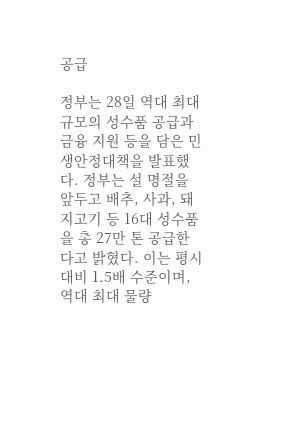공급

정부는 28일 역대 최대 규모의 성수품 공급과 금융 지원 등을 담은 민생안정대책을 발표했다. 정부는 설 명절을 앞두고 배추, 사과, 돼지고기 등 16대 성수품을 총 27만 톤 공급한다고 밝혔다. 이는 평시 대비 1.5배 수준이며, 역대 최대 물량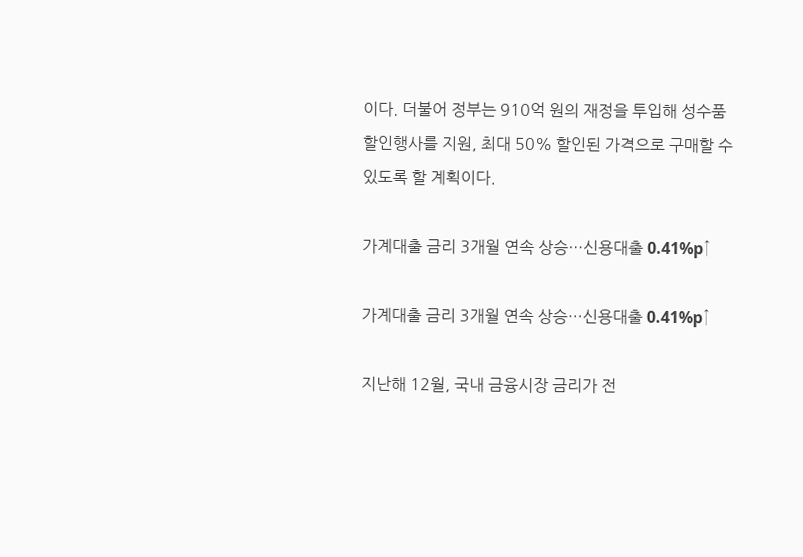이다. 더불어 정부는 910억 원의 재정을 투입해 성수품 할인행사를 지원, 최대 50% 할인된 가격으로 구매할 수 있도록 할 계획이다.

가계대출 금리 3개월 연속 상승…신용대출 0.41%p↑

가계대출 금리 3개월 연속 상승…신용대출 0.41%p↑

지난해 12월, 국내 금융시장 금리가 전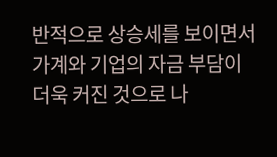반적으로 상승세를 보이면서 가계와 기업의 자금 부담이 더욱 커진 것으로 나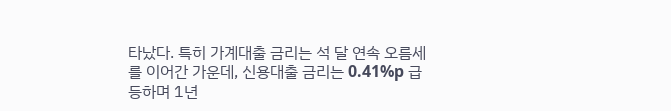타났다. 특히 가계대출 금리는 석 달 연속 오름세를 이어간 가운데, 신용대출 금리는 0.41%p 급등하며 1년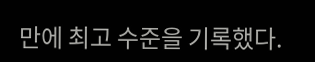만에 최고 수준을 기록했다.